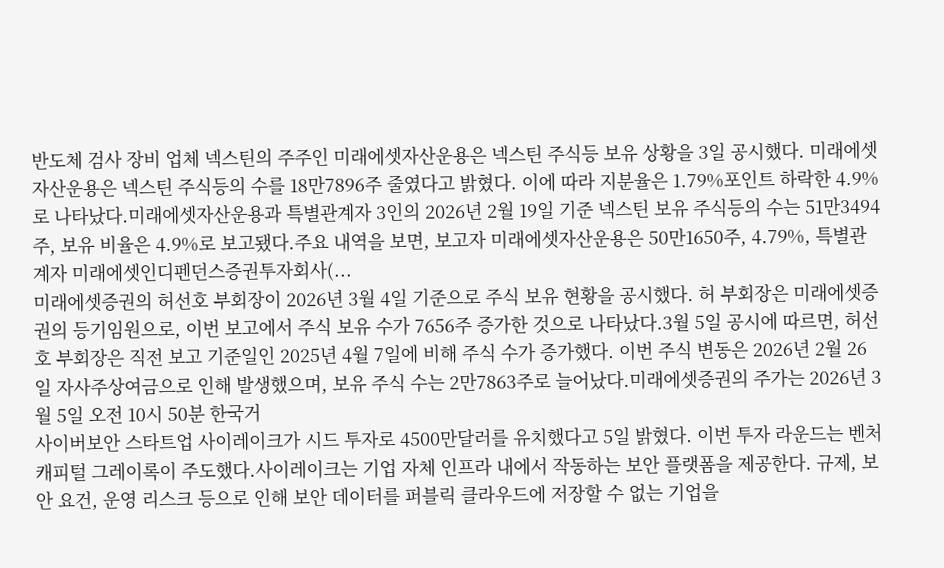반도체 검사 장비 업체 넥스틴의 주주인 미래에셋자산운용은 넥스틴 주식등 보유 상황을 3일 공시했다. 미래에셋자산운용은 넥스틴 주식등의 수를 18만7896주 줄였다고 밝혔다. 이에 따라 지분율은 1.79%포인트 하락한 4.9%로 나타났다.미래에셋자산운용과 특별관계자 3인의 2026년 2월 19일 기준 넥스틴 보유 주식등의 수는 51만3494주, 보유 비율은 4.9%로 보고됐다.주요 내역을 보면, 보고자 미래에셋자산운용은 50만1650주, 4.79%, 특별관계자 미래에셋인디펜던스증권투자회사(...
미래에셋증권의 허선호 부회장이 2026년 3월 4일 기준으로 주식 보유 현황을 공시했다. 허 부회장은 미래에셋증권의 등기임원으로, 이번 보고에서 주식 보유 수가 7656주 증가한 것으로 나타났다.3월 5일 공시에 따르면, 허선호 부회장은 직전 보고 기준일인 2025년 4월 7일에 비해 주식 수가 증가했다. 이번 주식 변동은 2026년 2월 26일 자사주상여금으로 인해 발생했으며, 보유 주식 수는 2만7863주로 늘어났다.미래에셋증권의 주가는 2026년 3월 5일 오전 10시 50분 한국거
사이버보안 스타트업 사이레이크가 시드 투자로 4500만달러를 유치했다고 5일 밝혔다. 이번 투자 라운드는 벤처캐피털 그레이록이 주도했다.사이레이크는 기업 자체 인프라 내에서 작동하는 보안 플랫폼을 제공한다. 규제, 보안 요건, 운영 리스크 등으로 인해 보안 데이터를 퍼블릭 클라우드에 저장할 수 없는 기업을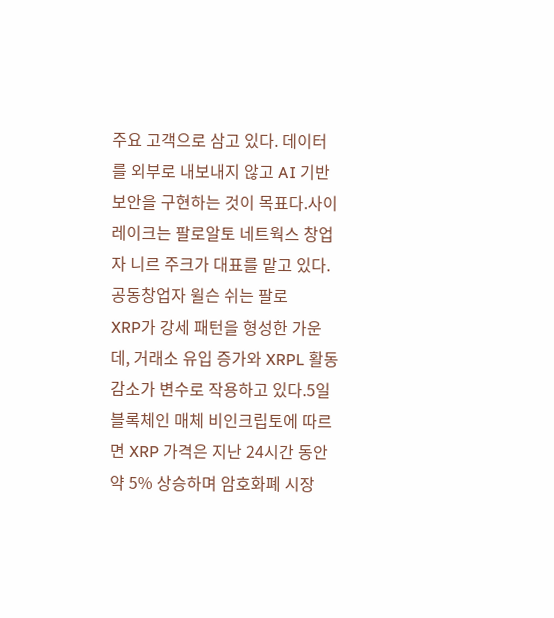주요 고객으로 삼고 있다. 데이터를 외부로 내보내지 않고 AI 기반 보안을 구현하는 것이 목표다.사이레이크는 팔로알토 네트웍스 창업자 니르 주크가 대표를 맡고 있다. 공동창업자 윌슨 쉬는 팔로
XRP가 강세 패턴을 형성한 가운데, 거래소 유입 증가와 XRPL 활동 감소가 변수로 작용하고 있다.5일 블록체인 매체 비인크립토에 따르면 XRP 가격은 지난 24시간 동안 약 5% 상승하며 암호화폐 시장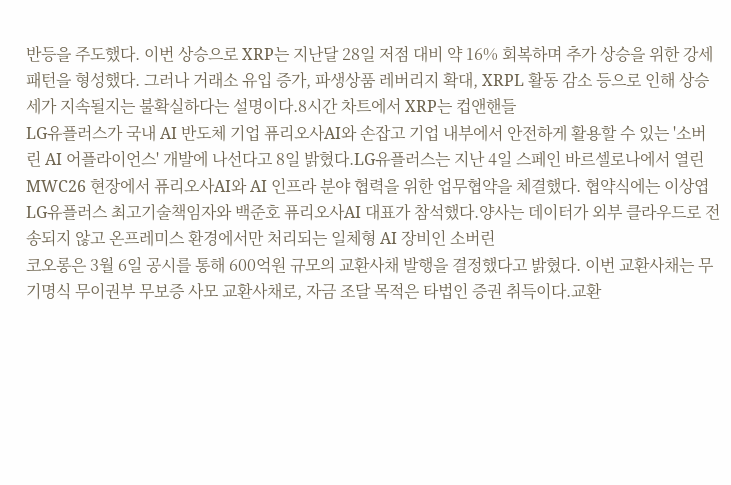반등을 주도했다. 이번 상승으로 XRP는 지난달 28일 저점 대비 약 16% 회복하며 추가 상승을 위한 강세 패턴을 형성했다. 그러나 거래소 유입 증가, 파생상품 레버리지 확대, XRPL 활동 감소 등으로 인해 상승세가 지속될지는 불확실하다는 설명이다.8시간 차트에서 XRP는 컵앤핸들
LG유플러스가 국내 AI 반도체 기업 퓨리오사AI와 손잡고 기업 내부에서 안전하게 활용할 수 있는 '소버린 AI 어플라이언스' 개발에 나선다고 8일 밝혔다.LG유플러스는 지난 4일 스페인 바르셀로나에서 열린 MWC26 현장에서 퓨리오사AI와 AI 인프라 분야 협력을 위한 업무협약을 체결했다. 협약식에는 이상엽 LG유플러스 최고기술책임자와 백준호 퓨리오사AI 대표가 참석했다.양사는 데이터가 외부 클라우드로 전송되지 않고 온프레미스 환경에서만 처리되는 일체형 AI 장비인 소버린
코오롱은 3월 6일 공시를 통해 600억원 규모의 교환사채 발행을 결정했다고 밝혔다. 이번 교환사채는 무기명식 무이권부 무보증 사모 교환사채로, 자금 조달 목적은 타법인 증권 취득이다.교환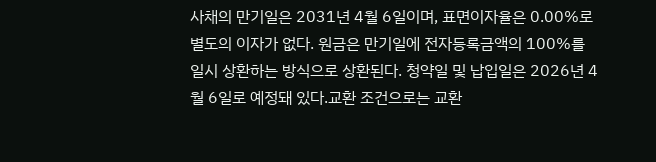사채의 만기일은 2031년 4월 6일이며, 표면이자율은 0.00%로 별도의 이자가 없다. 원금은 만기일에 전자등록금액의 100%를 일시 상환하는 방식으로 상환된다. 청약일 및 납입일은 2026년 4월 6일로 예정돼 있다.교환 조건으로는 교환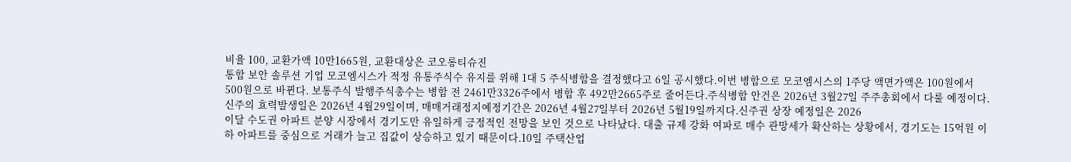비율 100, 교환가액 10만1665원, 교환대상은 코오롱티슈진
통합 보안 솔루션 기업 모코엠시스가 적정 유통주식수 유지를 위해 1대 5 주식병합을 결정했다고 6일 공시했다.이번 병합으로 모코엠시스의 1주당 액면가액은 100원에서 500원으로 바뀐다. 보통주식 발행주식총수는 병합 전 2461만3326주에서 병합 후 492만2665주로 줄어든다.주식병합 안건은 2026년 3월27일 주주총회에서 다룰 예정이다. 신주의 효력발생일은 2026년 4월29일이며, 매매거래정지예정기간은 2026년 4월27일부터 2026년 5월19일까지다.신주권 상장 예정일은 2026
이달 수도권 아파트 분양 시장에서 경기도만 유일하게 긍정적인 전망을 보인 것으로 나타났다. 대출 규제 강화 여파로 매수 관망세가 확산하는 상황에서, 경기도는 15억원 이하 아파트를 중심으로 거래가 늘고 집값이 상승하고 있기 때문이다.10일 주택산업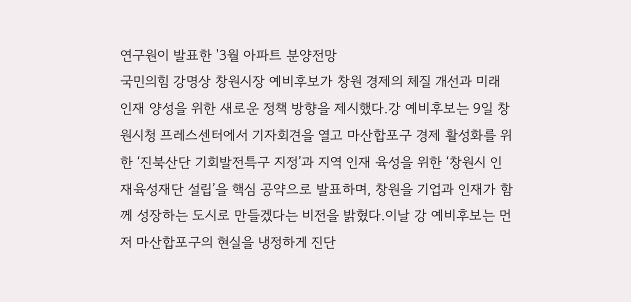연구원이 발표한 '3월 아파트 분양전망
국민의힘 강명상 창원시장 예비후보가 창원 경제의 체질 개선과 미래 인재 양성을 위한 새로운 정책 방향을 제시했다.강 예비후보는 9일 창원시청 프레스센터에서 기자회견을 열고 마산합포구 경제 활성화를 위한 ‘진북산단 기회발전특구 지정’과 지역 인재 육성을 위한 ‘창원시 인재육성재단 설립’을 핵심 공약으로 발표하며, 창원을 기업과 인재가 함께 성장하는 도시로 만들겠다는 비전을 밝혔다.이날 강 예비후보는 먼저 마산합포구의 현실을 냉정하게 진단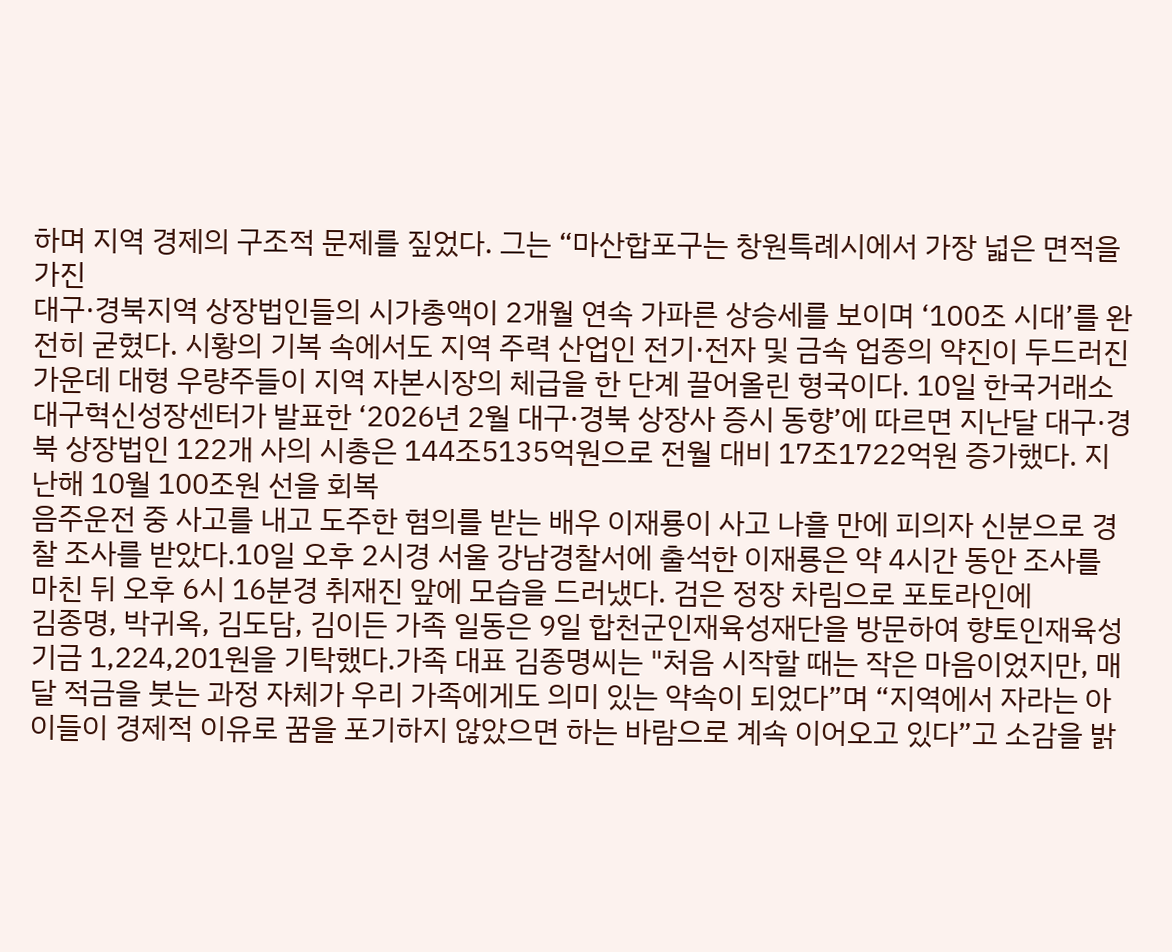하며 지역 경제의 구조적 문제를 짚었다. 그는 “마산합포구는 창원특례시에서 가장 넓은 면적을 가진
대구·경북지역 상장법인들의 시가총액이 2개월 연속 가파른 상승세를 보이며 ‘100조 시대’를 완전히 굳혔다. 시황의 기복 속에서도 지역 주력 산업인 전기·전자 및 금속 업종의 약진이 두드러진 가운데 대형 우량주들이 지역 자본시장의 체급을 한 단계 끌어올린 형국이다. 10일 한국거래소 대구혁신성장센터가 발표한 ‘2026년 2월 대구·경북 상장사 증시 동향’에 따르면 지난달 대구·경북 상장법인 122개 사의 시총은 144조5135억원으로 전월 대비 17조1722억원 증가했다. 지난해 10월 100조원 선을 회복
음주운전 중 사고를 내고 도주한 혐의를 받는 배우 이재룡이 사고 나흘 만에 피의자 신분으로 경찰 조사를 받았다.10일 오후 2시경 서울 강남경찰서에 출석한 이재룡은 약 4시간 동안 조사를 마친 뒤 오후 6시 16분경 취재진 앞에 모습을 드러냈다. 검은 정장 차림으로 포토라인에
김종명, 박귀옥, 김도담, 김이든 가족 일동은 9일 합천군인재육성재단을 방문하여 향토인재육성기금 1,224,201원을 기탁했다.가족 대표 김종명씨는 "처음 시작할 때는 작은 마음이었지만, 매달 적금을 붓는 과정 자체가 우리 가족에게도 의미 있는 약속이 되었다”며 “지역에서 자라는 아이들이 경제적 이유로 꿈을 포기하지 않았으면 하는 바람으로 계속 이어오고 있다”고 소감을 밝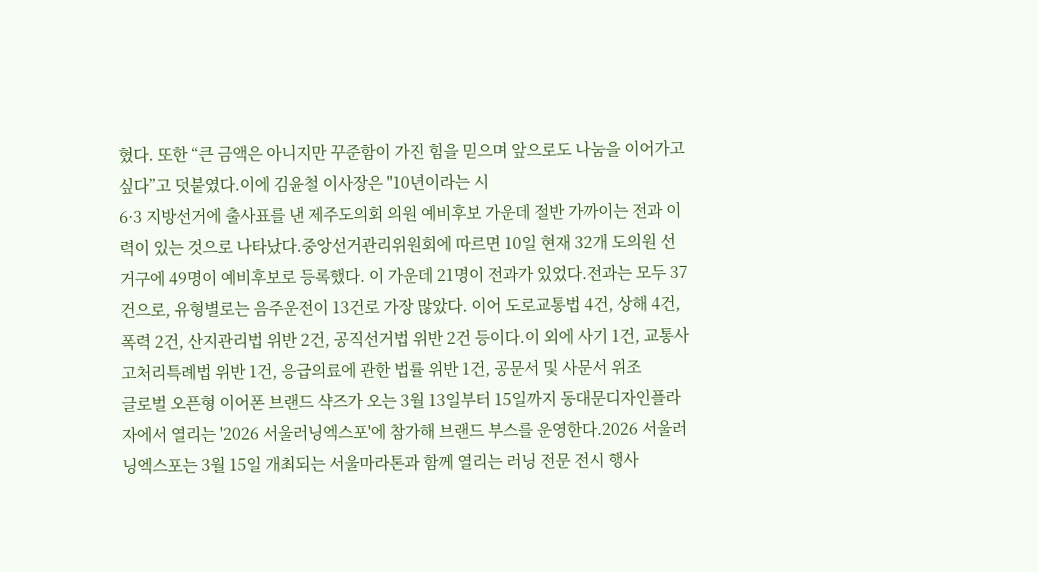혔다. 또한 “큰 금액은 아니지만 꾸준함이 가진 힘을 믿으며 앞으로도 나눔을 이어가고 싶다”고 덧붙였다.이에 김윤철 이사장은 "10년이라는 시
6·3 지방선거에 출사표를 낸 제주도의회 의원 예비후보 가운데 절반 가까이는 전과 이력이 있는 것으로 나타났다.중앙선거관리위원회에 따르면 10일 현재 32개 도의원 선거구에 49명이 예비후보로 등록했다. 이 가운데 21명이 전과가 있었다.전과는 모두 37건으로, 유형별로는 음주운전이 13건로 가장 많았다. 이어 도로교통법 4건, 상해 4건, 폭력 2건, 산지관리법 위반 2건, 공직선거법 위반 2건 등이다.이 외에 사기 1건, 교통사고처리특례법 위반 1건, 응급의료에 관한 법률 위반 1건, 공문서 및 사문서 위조
글로벌 오픈형 이어폰 브랜드 샥즈가 오는 3월 13일부터 15일까지 동대문디자인플라자에서 열리는 '2026 서울러닝엑스포'에 참가해 브랜드 부스를 운영한다.2026 서울러닝엑스포는 3월 15일 개최되는 서울마라톤과 함께 열리는 러닝 전문 전시 행사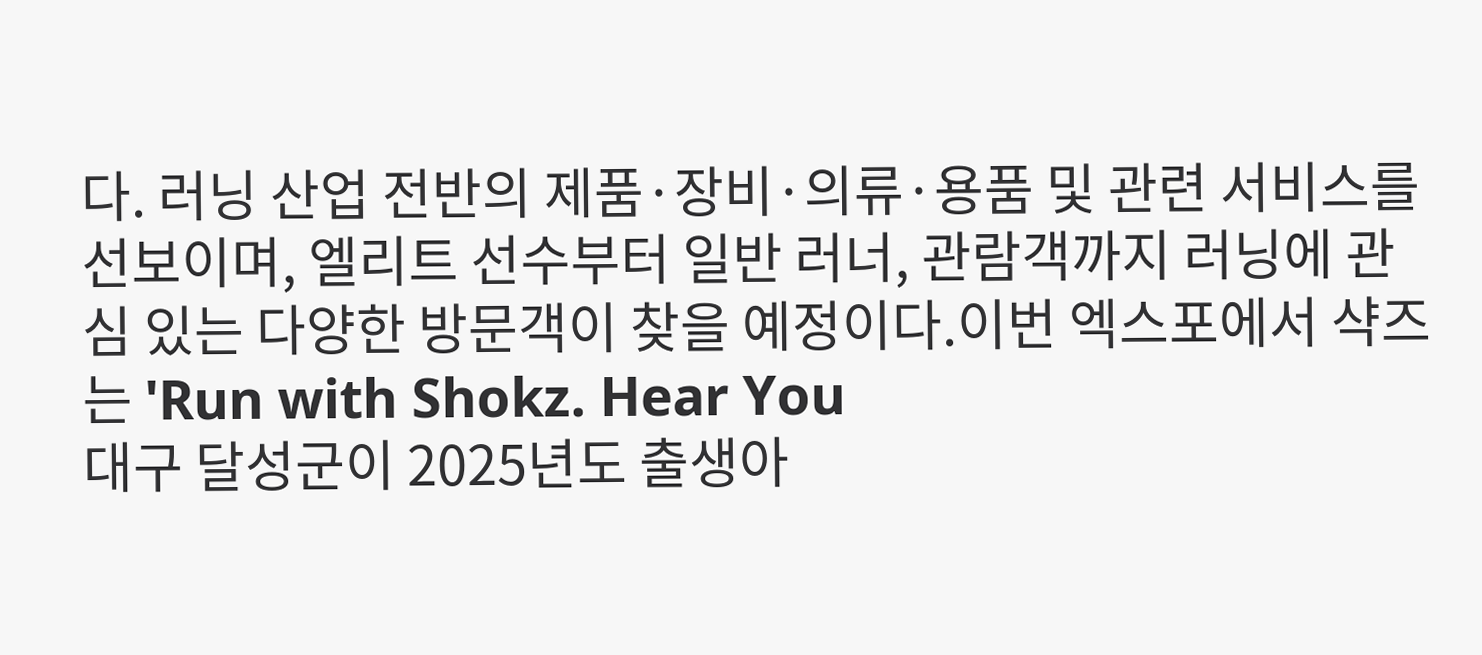다. 러닝 산업 전반의 제품·장비·의류·용품 및 관련 서비스를 선보이며, 엘리트 선수부터 일반 러너, 관람객까지 러닝에 관심 있는 다양한 방문객이 찾을 예정이다.이번 엑스포에서 샥즈는 'Run with Shokz. Hear You
대구 달성군이 2025년도 출생아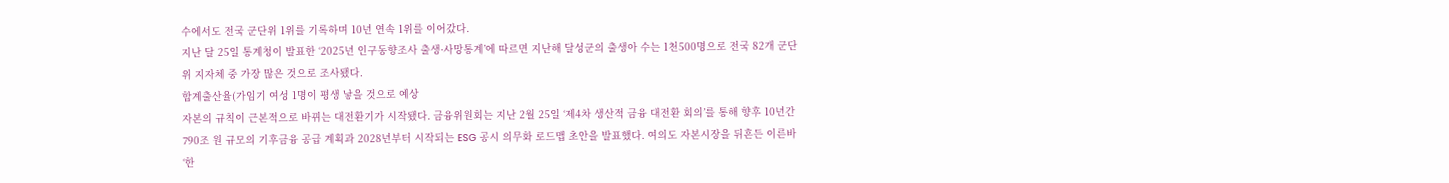수에서도 전국 군단위 1위를 기록하며 10년 연속 1위를 이어갔다.
지난 달 25일 통계청이 발표한 ‘2025년 인구동향조사 출생·사망통계’에 따르면 지난해 달성군의 출생아 수는 1천500명으로 전국 82개 군단위 지자체 중 가장 많은 것으로 조사됐다.
합계출산율(가임기 여성 1명이 평생 낳을 것으로 예상
자본의 규칙이 근본적으로 바뀌는 대전환기가 시작됐다. 금융위원회는 지난 2월 25일 ‘제4차 생산적 금융 대전환 회의’를 통해 향후 10년간 790조 원 규모의 기후금융 공급 계획과 2028년부터 시작되는 ESG 공시 의무화 로드맵 초안을 발표했다. 여의도 자본시장을 뒤흔든 이른바 ‘한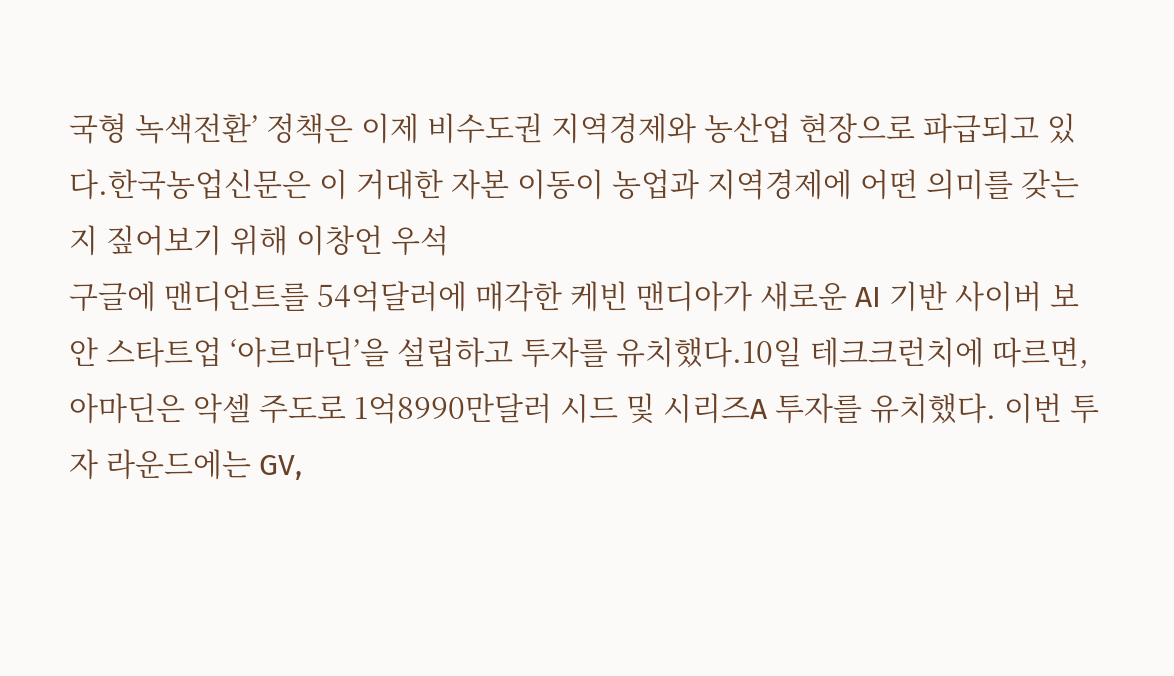국형 녹색전환’ 정책은 이제 비수도권 지역경제와 농산업 현장으로 파급되고 있다.한국농업신문은 이 거대한 자본 이동이 농업과 지역경제에 어떤 의미를 갖는지 짚어보기 위해 이창언 우석
구글에 맨디언트를 54억달러에 매각한 케빈 맨디아가 새로운 AI 기반 사이버 보안 스타트업 ‘아르마딘’을 설립하고 투자를 유치했다.10일 테크크런치에 따르면, 아마딘은 악셀 주도로 1억8990만달러 시드 및 시리즈A 투자를 유치했다. 이번 투자 라운드에는 GV,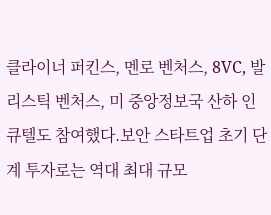클라이너 퍼킨스, 멘로 벤처스, 8VC, 발리스틱 벤처스, 미 중앙정보국 산하 인큐텔도 참여했다.보안 스타트업 초기 단계 투자로는 역대 최대 규모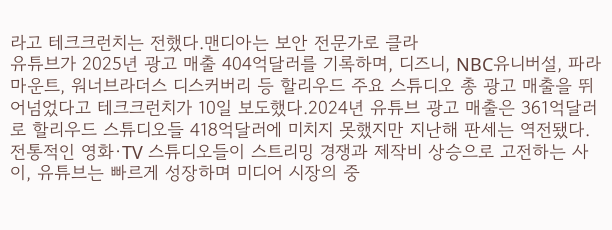라고 테크크런치는 전했다.맨디아는 보안 전문가로 클라
유튜브가 2025년 광고 매출 404억달러를 기록하며, 디즈니, NBC유니버설, 파라마운트, 워너브라더스 디스커버리 등 할리우드 주요 스튜디오 총 광고 매출을 뛰어넘었다고 테크크런치가 10일 보도했다.2024년 유튜브 광고 매출은 361억달러로 할리우드 스튜디오들 418억달러에 미치지 못했지만 지난해 판세는 역전됐다.전통적인 영화·TV 스튜디오들이 스트리밍 경쟁과 제작비 상승으로 고전하는 사이, 유튜브는 빠르게 성장하며 미디어 시장의 중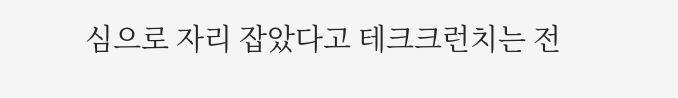심으로 자리 잡았다고 테크크런치는 전